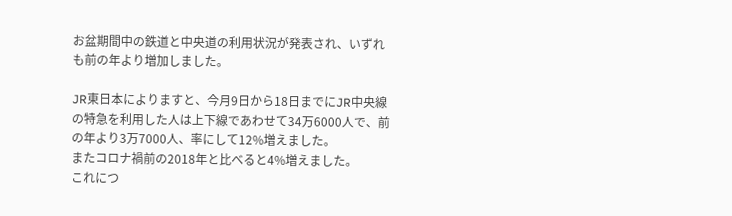お盆期間中の鉄道と中央道の利用状況が発表され、いずれも前の年より増加しました。

JR東日本によりますと、今月9日から18日までにJR中央線の特急を利用した人は上下線であわせて34万6000人で、前の年より3万7000人、率にして12%増えました。
またコロナ禍前の2018年と比べると4%増えました。
これにつ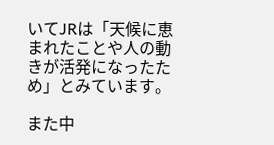いてJRは「天候に恵まれたことや人の動きが活発になったため」とみています。

また中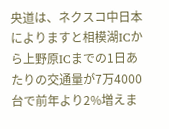央道は、ネクスコ中日本によりますと相模湖ICから上野原ICまでの1日あたりの交通量が7万4000台で前年より2%増えま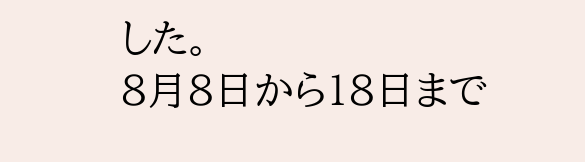した。
8月8日から18日まで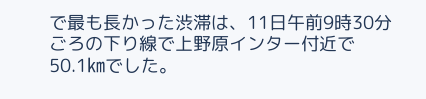で最も長かった渋滞は、11日午前9時30分ごろの下り線で上野原インター付近で50.1㎞でした。